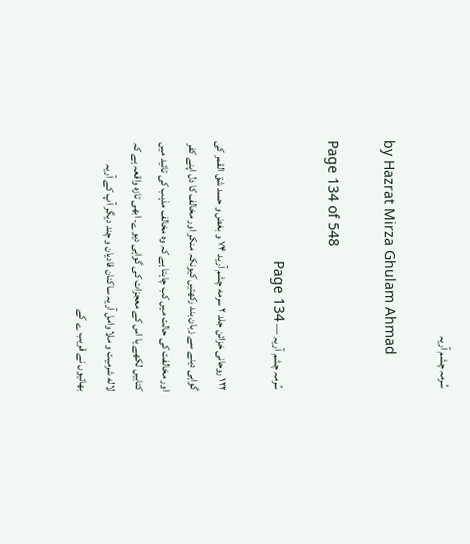سُرمہ چشم آریہ

by Hazrat Mirza Ghulam Ahmad

Page 134 of 548

سُرمہ چشم آریہ — Page 134

۱۲۲ روحانی خزائن جلد ۲ سرمه چشم آرید ۷۴ و بغض و حسد شق القمر کی گواہی دینے سے زبان بند رکھتیں کیونکہ منکر اور مخالف کا دل اپنے کفر اور مخالفت کی حالت میں کب چاہتا ہے کہ وہ مخالف مذہب کی تائید میں کتابیں لکھے یا اس کے معجزات کی گواہی دیوے۔ ابھی تازہ واقعہ ہے کہ لاله شرمیت و ملا وامل آریہ ساکنان قادیان و چند دیگر آپ کے آریہ بھائیوں نے قریب ے کے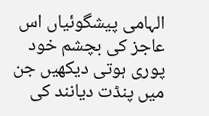الہامی پیشگوئیاں اس عاجز کی بچشم خود پوری ہوتی دیکھیں جن میں پنڈت دیانند کی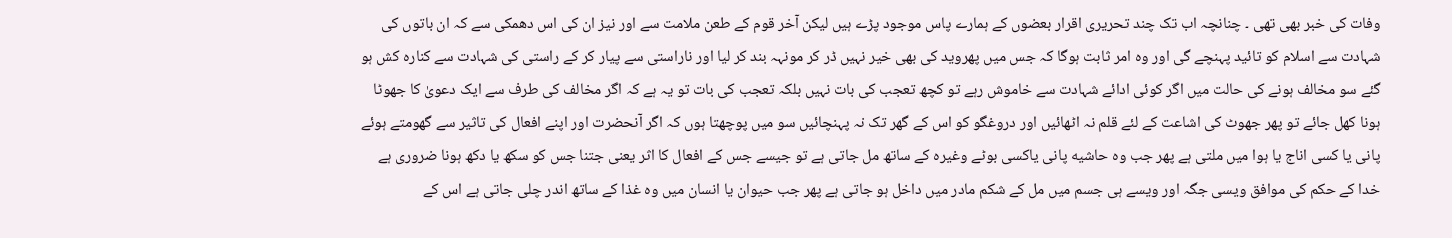وفات کی خبر بھی تھی ۔ چنانچہ اب تک چند تحریری اقرار بعضوں کے ہمارے پاس موجود پڑے ہیں لیکن آخر قوم کے طعن ملامت سے اور نیز ان کی اس دھمکی سے کہ ان باتوں کی شہادت سے اسلام کو تائید پہنچے گی اور وہ امر ثابت ہوگا کہ جس میں پھروید کی بھی خیر نہیں ڈر کر مونہہ بند کر لیا اور ناراستی سے پیار کر کے راستی کی شہادت سے کنارہ کش ہو گئے سو مخالف ہونے کی حالت میں اگر کوئی ادائے شہادت سے خاموش رہے تو کچھ تعجب کی بات نہیں بلکہ تعجب کی بات تو یہ ہے کہ اگر مخالف کی طرف سے ایک دعویٰ کا جھوٹا ہونا کھل جائے تو پھر جھوٹ کی اشاعت کے لئے قلم نہ اٹھائیں اور دروغگو کو اس کے گھر تک نہ پہنچائیں سو میں پوچھتا ہوں کہ اگر آنحضرت اور اپنے افعال کی تاثیر سے گھومتے ہوئے پانی یا کسی اناج یا ہوا میں ملتی ہے پھر جب وہ حاشیه پانی یاکسی بوٹے وغیرہ کے ساتھ مل جاتی ہے تو جیسے جس کے افعال کا اثر یعنی جتنا جس کو سکھ یا دکھ ہونا ضروری ہے خدا کے حکم کی موافق ویسی جگہ اور ویسے ہی جسم میں مل کے شکم مادر میں داخل ہو جاتی ہے پھر جب حیوان یا انسان میں وہ غذا کے ساتھ اندر چلی جاتی ہے اس کے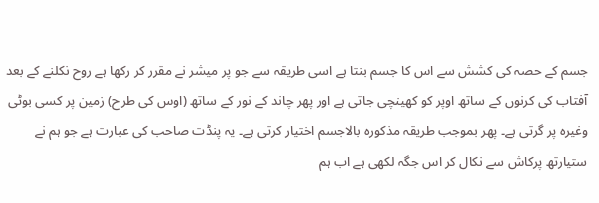جسم کے حصہ کی کشش سے اس کا جسم بنتا ہے اسی طریقہ سے جو پر میشر نے مقرر کر رکھا ہے روح نکلنے کے بعد آفتاب کی کرنوں کے ساتھ اوپر کو کھینچی جاتی ہے اور پھر چاند کے نور کے ساتھ (اوس کی طرح) زمین پر کسی بوٹی وغیرہ پر گرتی ہے۔ پھر بموجب طریقہ مذکورہ بالاجسم اختیار کرتی ہے۔ یہ پنڈت صاحب کی عبارت ہے جو ہم نے ستیارتھ پرکاش سے نکال کر اس جگہ لکھی ہے اب ہم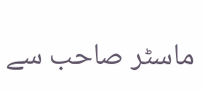ماسٹر صاحب سے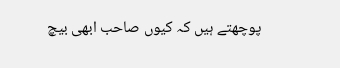پوچھتے ہیں کہ کیوں صاحب ابھی بیچ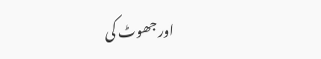اور جھوٹ کی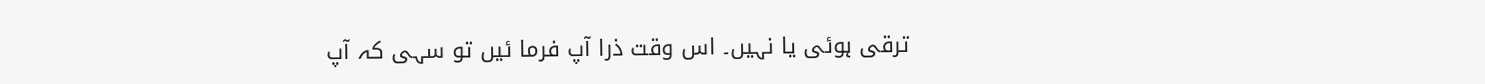ترقی ہوئی یا نہیں۔ اس وقت ذرا آپ فرما ئیں تو سہی کہ آپ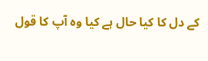کے دل کا کیا حال ہے کیا وہ آپ کا قول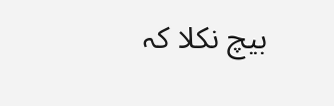بیچ نکلا کہ